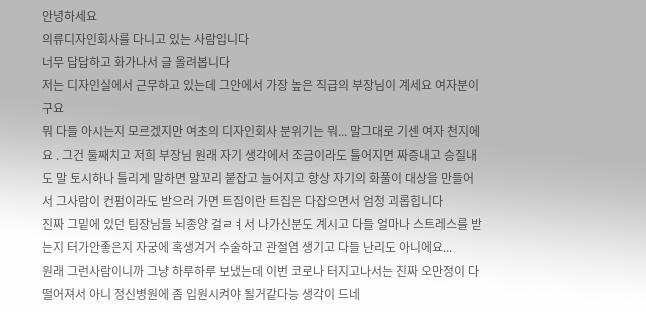안녕하세요
의류디자인회사를 다니고 있는 사람입니다
너무 답답하고 화가나서 글 올려봅니다
저는 디자인실에서 근무하고 있는데 그안에서 가장 높은 직급의 부장님이 계세요 여자분이구요
뭐 다들 아시는지 모르겠지만 여초의 디자인회사 분위기는 뭐... 말그대로 기센 여자 천지에요 . 그건 둘째치고 저희 부장님 원래 자기 생각에서 조금이라도 틀어지면 짜증내고 승질내도 말 토시하나 틀리게 말하면 말꼬리 붙잡고 늘어지고 항상 자기의 화풀이 대상을 만들어서 그사람이 컨펌이라도 받으러 가면 트집이란 트집은 다잡으면서 엄청 괴롭힙니다
진짜 그밑에 있던 팀장님들 뇌종양 걸ㄹㅕ서 나가신분도 계시고 다들 얼마나 스트레스를 받는지 터가안좋은지 자궁에 혹생겨거 수술하고 관절염 생기고 다들 난리도 아니에요...
원래 그런사람이니까 그냥 하루하루 보냈는데 이번 코로나 터지고나서는 진짜 오만정이 다떨어져서 아니 정신병원에 좀 입원시켜야 될거같다능 생각이 드네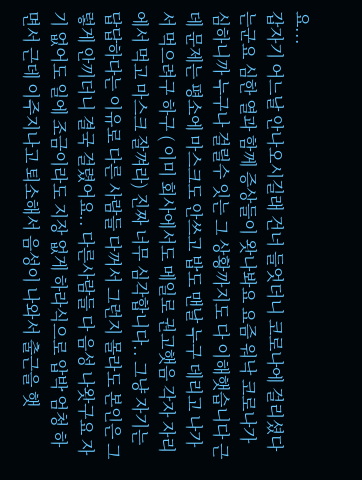요...
갑자기 어느날 안나오시길래 건너 들엇더니 코로나에 걸리셨다는군요 심한 열과 함께 증상들이 왓나봐요 요즘 워낙 코로나가 심하니까 누구나 걸릴수 잇는 그 상황까지도 다 이해햇습니다 근데 문제는 평소에 마스크도 안쓰고 밥도 맨날 누구 데리고 나가서 먹으려구 하구 ( 이미 회사에서도 메일로 권고햇음 각자 자리에서 먹고 마스크 잘껴라) 진짜 너무 심각합니다.. 그냥 자기는 답답하다는 이유로 다른 사람들 다꺼서 그런지 몰라도 본인은 그렇게 안끼더니 결국 걸렸어요.. 다른사람들 다 음성 나왓구요 자기 없어도 일에 조금이라도 지장 없게 하라식으로 압박 엄청 하면서 근데 이주지나고 퇴소해서 음성이 나와서 출근을 햇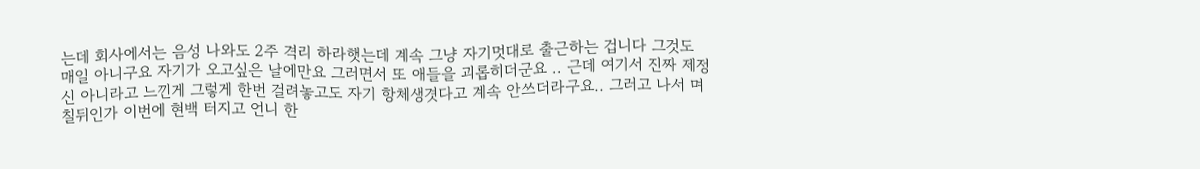는데 회사에서는 음성 나와도 2주 격리 하라햇는데 계속 그냥 자기멋대로 출근하는 겁니다 그것도 매일 아니구요 자기가 오고싶은 날에만요 그러면서 또 애들을 괴롭히더군요 .. 근데 여기서 진짜 제정신 아니라고 느낀게 그렇게 한번 걸려놓고도 자기 항체생겻다고 계속 안쓰더라구요.. 그러고 나서 며칠뒤인가 이번에 현백 터지고 언니 한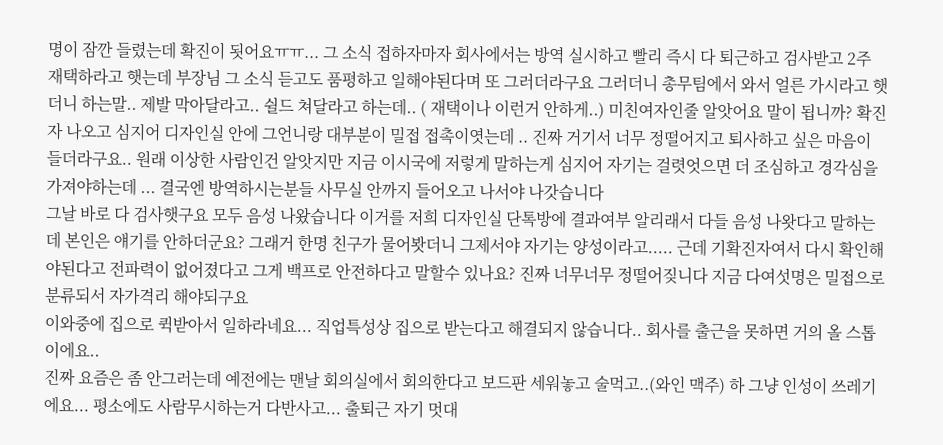명이 잠깐 들렸는데 확진이 됫어요ㅠㅠ... 그 소식 접하자마자 회사에서는 방역 실시하고 빨리 즉시 다 퇴근하고 검사받고 2주 재택하라고 햇는데 부장님 그 소식 듣고도 품평하고 일해야된다며 또 그러더라구요 그러더니 총무팀에서 와서 얼른 가시라고 햇더니 하는말.. 제발 막아달라고.. 쉴드 쳐달라고 하는데.. ( 재택이나 이런거 안하게..) 미친여자인줄 알앗어요 말이 됩니까? 확진자 나오고 심지어 디자인실 안에 그언니랑 대부분이 밀접 접촉이엿는데 .. 진짜 거기서 너무 정떨어지고 퇴사하고 싶은 마음이 들더라구요.. 원래 이상한 사람인건 알앗지만 지금 이시국에 저렇게 말하는게 심지어 자기는 걸렷엇으면 더 조심하고 경각심을 가져야하는데 ... 결국엔 방역하시는분들 사무실 안까지 들어오고 나서야 나갓습니다
그날 바로 다 검사햇구요 모두 음성 나왔습니다 이거를 저희 디자인실 단톡방에 결과여부 알리래서 다들 음성 나왓다고 말하는데 본인은 얘기를 안하더군요? 그래거 한명 친구가 물어봣더니 그제서야 자기는 양성이라고..... 근데 기확진자여서 다시 확인해야된다고 전파력이 없어졌다고 그게 백프로 안전하다고 말할수 있나요? 진짜 너무너무 정떨어짖니다 지금 다여섯명은 밀접으로 분류되서 자가격리 해야되구요
이와중에 집으로 퀵받아서 일하라네요... 직업특성상 집으로 받는다고 해결되지 않습니다.. 회사를 출근을 못하면 거의 올 스톱이에요..
진짜 요즘은 좀 안그러는데 예전에는 맨날 회의실에서 회의한다고 보드판 세워놓고 술먹고..(와인 맥주) 하 그냥 인성이 쓰레기에요... 평소에도 사람무시하는거 다반사고... 출퇴근 자기 멋대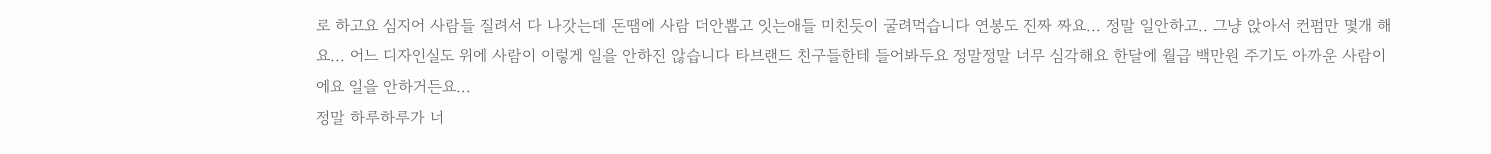로 하고요 심지어 사람들 질려서 다 나갓는데 돈땜에 사람 더안뽑고 잇는애들 미친듯이 굴려먹습니다 연봉도 진짜 짜요... 정말 일안하고.. 그냥 앉아서 컨펌만 몇개 해요... 어느 디자인실도 위에 사람이 이렇게 일을 안하진 않습니다 타브랜드 친구들한테 들어봐두요 정말정말 너무 심각해요 한달에 월급 백만원 주기도 아까운 사람이에요 일을 안하거든요...
정말 하루하루가 너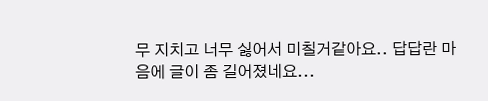무 지치고 너무 싫어서 미칠거같아요.. 답답란 마음에 글이 좀 길어졌네요...